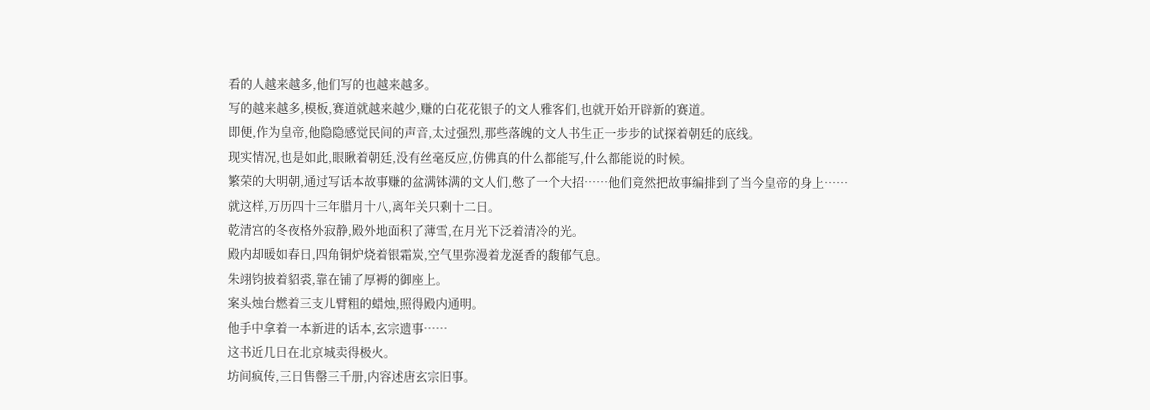看的人越来越多,他们写的也越来越多。
写的越来越多,模板,赛道就越来越少,赚的白花花银子的文人雅客们,也就开始开辟新的赛道。
即便,作为皇帝,他隐隐感觉民间的声音,太过强烈,那些落魄的文人书生正一步步的试探着朝廷的底线。
现实情况,也是如此,眼瞅着朝廷,没有丝毫反应,仿佛真的什么都能写,什么都能说的时候。
繁荣的大明朝,通过写话本故事赚的盆满钵满的文人们,憋了一个大招……他们竟然把故事编排到了当今皇帝的身上……
就这样,万历四十三年腊月十八,离年关只剩十二日。
乾清宫的冬夜格外寂静,殿外地面积了薄雪,在月光下泛着清冷的光。
殿内却暖如春日,四角铜炉烧着银霜炭,空气里弥漫着龙涎香的馥郁气息。
朱翊钧披着貂裘,靠在铺了厚褥的御座上。
案头烛台燃着三支儿臂粗的蜡烛,照得殿内通明。
他手中拿着一本新进的话本,玄宗遗事……
这书近几日在北京城卖得极火。
坊间疯传,三日售罄三千册,内容述唐玄宗旧事。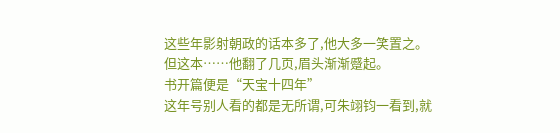这些年影射朝政的话本多了,他大多一笑置之。
但这本……他翻了几页,眉头渐渐蹙起。
书开篇便是“天宝十四年”
这年号别人看的都是无所谓,可朱翊钧一看到,就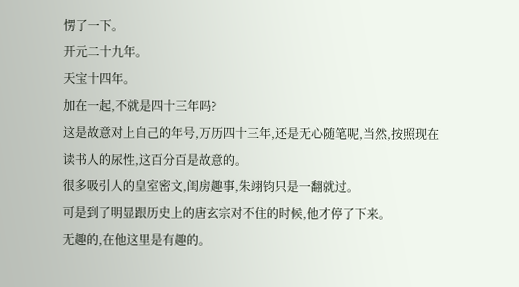愣了一下。
开元二十九年。
天宝十四年。
加在一起,不就是四十三年吗?
这是故意对上自己的年号,万历四十三年,还是无心随笔呢,当然,按照现在读书人的尿性,这百分百是故意的。
很多吸引人的皇室密文,闺房趣事,朱翊钧只是一翻就过。
可是到了明显跟历史上的唐玄宗对不住的时候,他才停了下来。
无趣的,在他这里是有趣的。